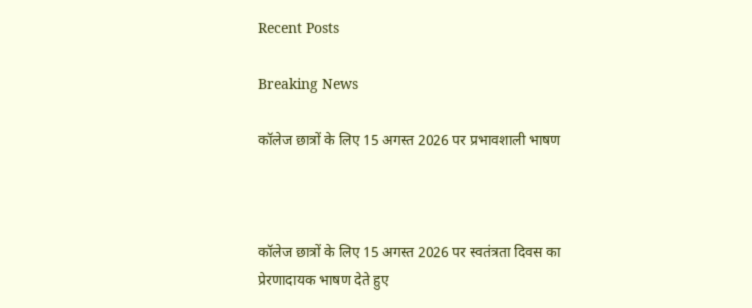Recent Posts

Breaking News

कॉलेज छात्रों के लिए 15 अगस्त 2026 पर प्रभावशाली भाषण



कॉलेज छात्रों के लिए 15 अगस्त 2026 पर स्वतंत्रता दिवस का प्रेरणादायक भाषण देते हुए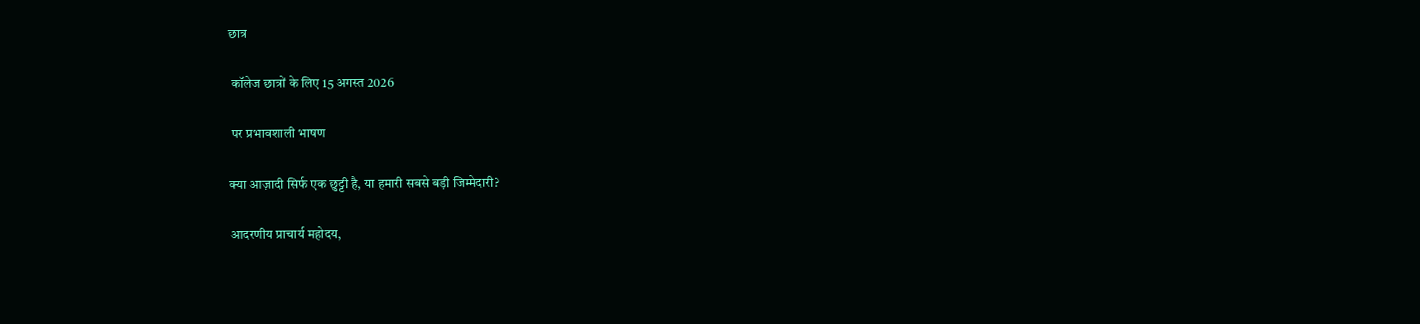छात्र

 कॉलेज छात्रों के लिए 15 अगस्त 2026

 पर प्रभावशाली भाषण

क्या आज़ादी सिर्फ एक छुट्टी है, या हमारी सबसे बड़ी जिम्मेदारी?

आदरणीय प्राचार्य महोदय,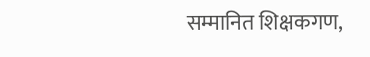सम्मानित शिक्षकगण,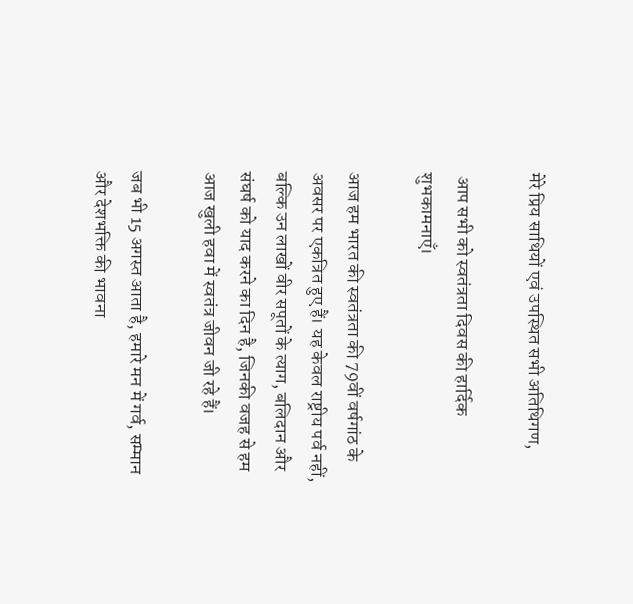मेरे प्रिय साथियों एवं उपस्थित सभी अतिथिगण,

 आप सभी को स्वतंत्रता दिवस की हार्दिक शुभकामनाएँ।

आज हम भारत की स्वतंत्रता की 79वीं वर्षगांठ के अवसर पर एकत्रित हुए हैं। यह केवल राष्ट्रीय पर्व नहीं, बल्कि उन लाखों वीर सपूतों के त्याग, बलिदान और संघर्ष को याद करने का दिन है, जिनकी वजह से हम आज खुली हवा में स्वतंत्र जीवन जी रहे हैं।

जब भी 15 अगस्त आता है, हमारे मन में गर्व, सम्मान और देशभक्ति की भावना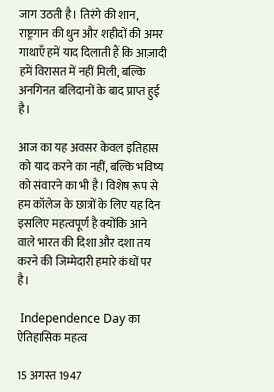जाग उठती है। तिरंगे की शान, राष्ट्रगान की धुन और शहीदों की अमर गाथाएँ हमें याद दिलाती हैं कि आज़ादी हमें विरासत में नहीं मिली, बल्कि अनगिनत बलिदानों के बाद प्राप्त हुई है।

आज का यह अवसर केवल इतिहास को याद करने का नहीं, बल्कि भविष्य को संवारने का भी है। विशेष रूप से हम कॉलेज के छात्रों के लिए यह दिन इसलिए महत्वपूर्ण है क्योंकि आने वाले भारत की दिशा और दशा तय करने की जिम्मेदारी हमारे कंधों पर है।

 Independence Day का ऐतिहासिक महत्व

15 अगस्त 1947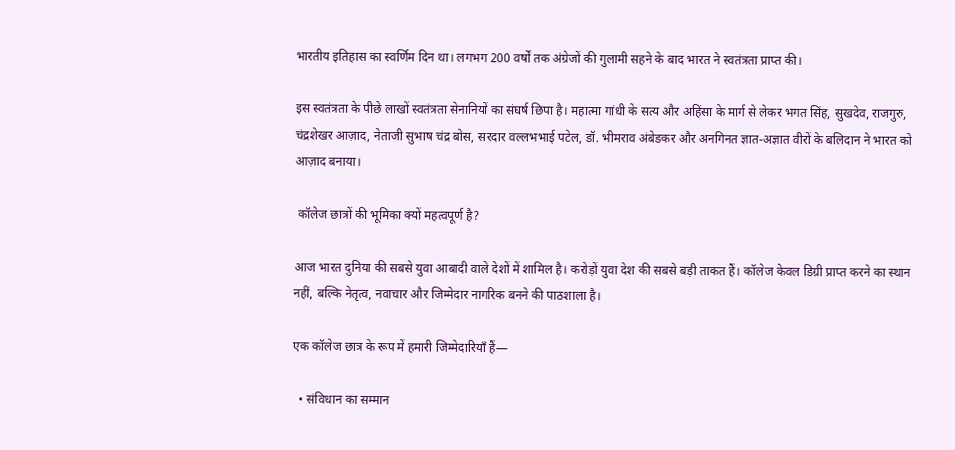भारतीय इतिहास का स्वर्णिम दिन था। लगभग 200 वर्षों तक अंग्रेजों की गुलामी सहने के बाद भारत ने स्वतंत्रता प्राप्त की।

इस स्वतंत्रता के पीछे लाखों स्वतंत्रता सेनानियों का संघर्ष छिपा है। महात्मा गांधी के सत्य और अहिंसा के मार्ग से लेकर भगत सिंह, सुखदेव, राजगुरु, चंद्रशेखर आज़ाद, नेताजी सुभाष चंद्र बोस, सरदार वल्लभभाई पटेल, डॉ. भीमराव अंबेडकर और अनगिनत ज्ञात-अज्ञात वीरों के बलिदान ने भारत को आज़ाद बनाया।

 कॉलेज छात्रों की भूमिका क्यों महत्वपूर्ण है?

आज भारत दुनिया की सबसे युवा आबादी वाले देशों में शामिल है। करोड़ों युवा देश की सबसे बड़ी ताकत हैं। कॉलेज केवल डिग्री प्राप्त करने का स्थान नहीं, बल्कि नेतृत्व, नवाचार और जिम्मेदार नागरिक बनने की पाठशाला है।

एक कॉलेज छात्र के रूप में हमारी जिम्मेदारियाँ हैं—

  • संविधान का सम्मान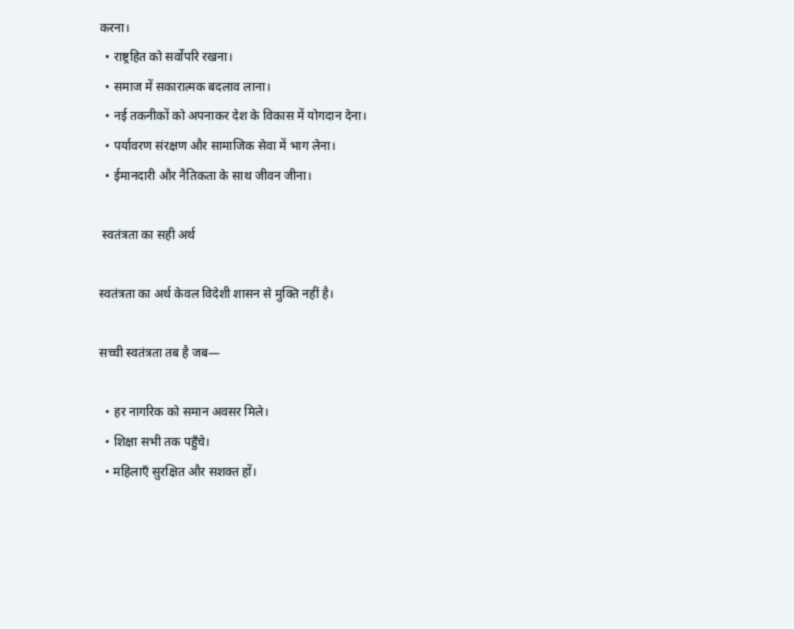करना।
  • राष्ट्रहित को सर्वोपरि रखना।
  • समाज में सकारात्मक बदलाव लाना।
  • नई तकनीकों को अपनाकर देश के विकास में योगदान देना।
  • पर्यावरण संरक्षण और सामाजिक सेवा में भाग लेना।
  • ईमानदारी और नैतिकता के साथ जीवन जीना।

 स्वतंत्रता का सही अर्थ

स्वतंत्रता का अर्थ केवल विदेशी शासन से मुक्ति नहीं है।

सच्ची स्वतंत्रता तब है जब—

  • हर नागरिक को समान अवसर मिले।
  • शिक्षा सभी तक पहुँचे।
  • महिलाएँ सुरक्षित और सशक्त हों।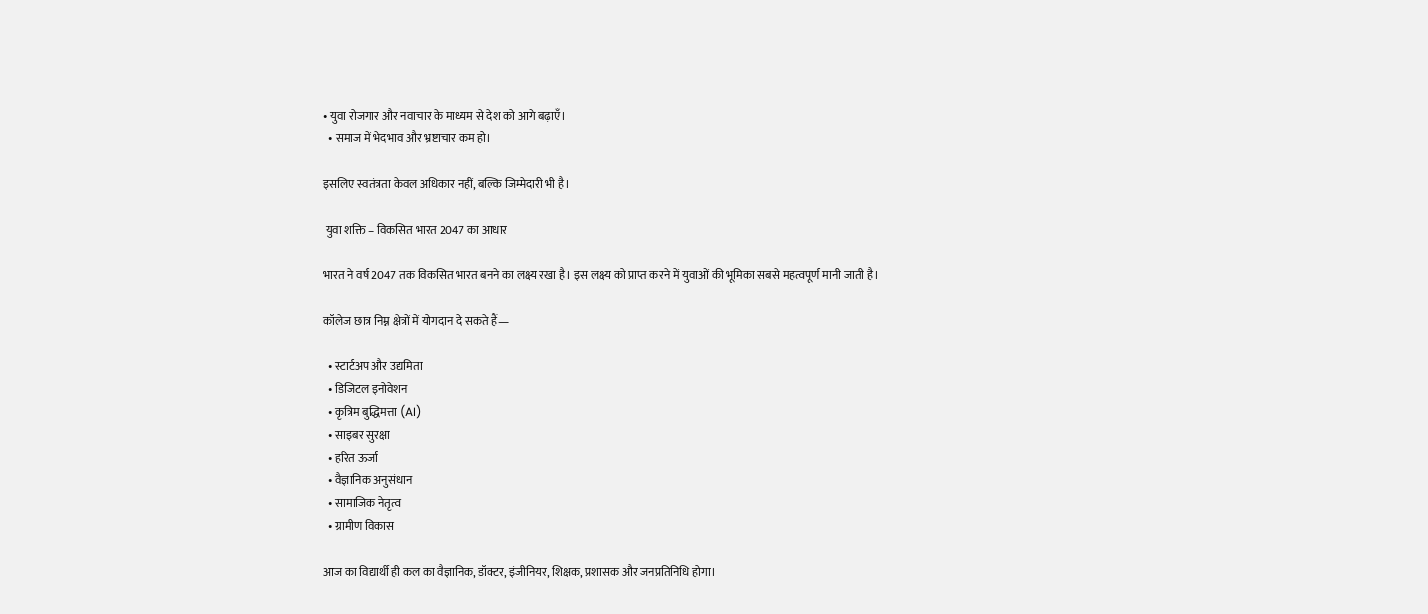• युवा रोजगार और नवाचार के माध्यम से देश को आगे बढ़ाएँ।
  • समाज में भेदभाव और भ्रष्टाचार कम हो।

इसलिए स्वतंत्रता केवल अधिकार नहीं, बल्कि जिम्मेदारी भी है।

 युवा शक्ति – विकसित भारत 2047 का आधार

भारत ने वर्ष 2047 तक विकसित भारत बनने का लक्ष्य रखा है। इस लक्ष्य को प्राप्त करने में युवाओं की भूमिका सबसे महत्वपूर्ण मानी जाती है।

कॉलेज छात्र निम्न क्षेत्रों में योगदान दे सकते हैं—

  • स्टार्टअप और उद्यमिता
  • डिजिटल इनोवेशन
  • कृत्रिम बुद्धिमत्ता (AI)
  • साइबर सुरक्षा
  • हरित ऊर्जा
  • वैज्ञानिक अनुसंधान
  • सामाजिक नेतृत्व
  • ग्रामीण विकास

आज का विद्यार्थी ही कल का वैज्ञानिक, डॉक्टर, इंजीनियर, शिक्षक, प्रशासक और जनप्रतिनिधि होगा।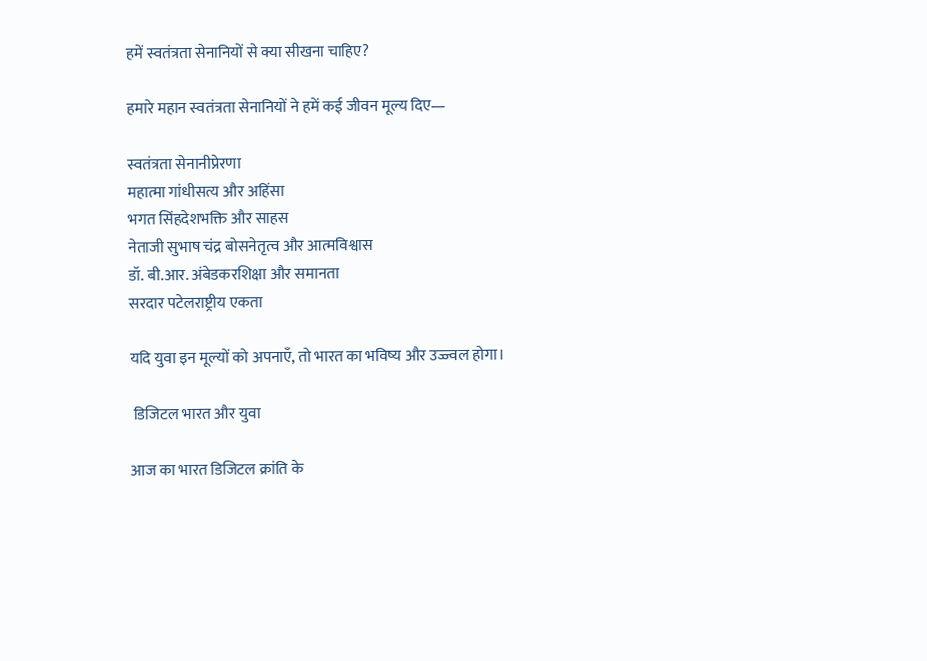हमें स्वतंत्रता सेनानियों से क्या सीखना चाहिए?

हमारे महान स्वतंत्रता सेनानियों ने हमें कई जीवन मूल्य दिए—

स्वतंत्रता सेनानीप्रेरणा
महात्मा गांधीसत्य और अहिंसा
भगत सिंहदेशभक्ति और साहस
नेताजी सुभाष चंद्र बोसनेतृत्व और आत्मविश्वास
डॉ. बी.आर. अंबेडकरशिक्षा और समानता
सरदार पटेलराष्ट्रीय एकता

यदि युवा इन मूल्यों को अपनाएँ, तो भारत का भविष्य और उज्ज्वल होगा।

 डिजिटल भारत और युवा

आज का भारत डिजिटल क्रांति के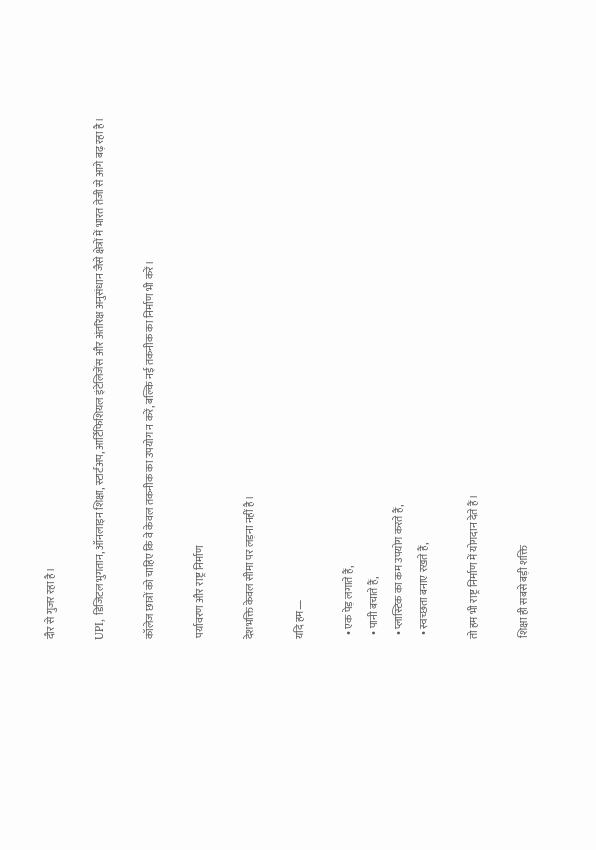दौर से गुजर रहा है।

UPI, डिजिटल भुगतान, ऑनलाइन शिक्षा, स्टार्टअप, आर्टिफिशियल इंटेलिजेंस और अंतरिक्ष अनुसंधान जैसे क्षेत्रों में भारत तेजी से आगे बढ़ रहा है।

कॉलेज छात्रों को चाहिए कि वे केवल तकनीक का उपयोग न करें, बल्कि नई तकनीक का निर्माण भी करें।

 पर्यावरण और राष्ट्र निर्माण

देशभक्ति केवल सीमा पर लड़ना नहीं है।

यदि हम—

  • एक पेड़ लगाते हैं,
  • पानी बचाते हैं,
  • प्लास्टिक का कम उपयोग करते हैं,
  • स्वच्छता बनाए रखते हैं,

तो हम भी राष्ट्र निर्माण में योगदान देते हैं।

 शिक्षा ही सबसे बड़ी शक्ति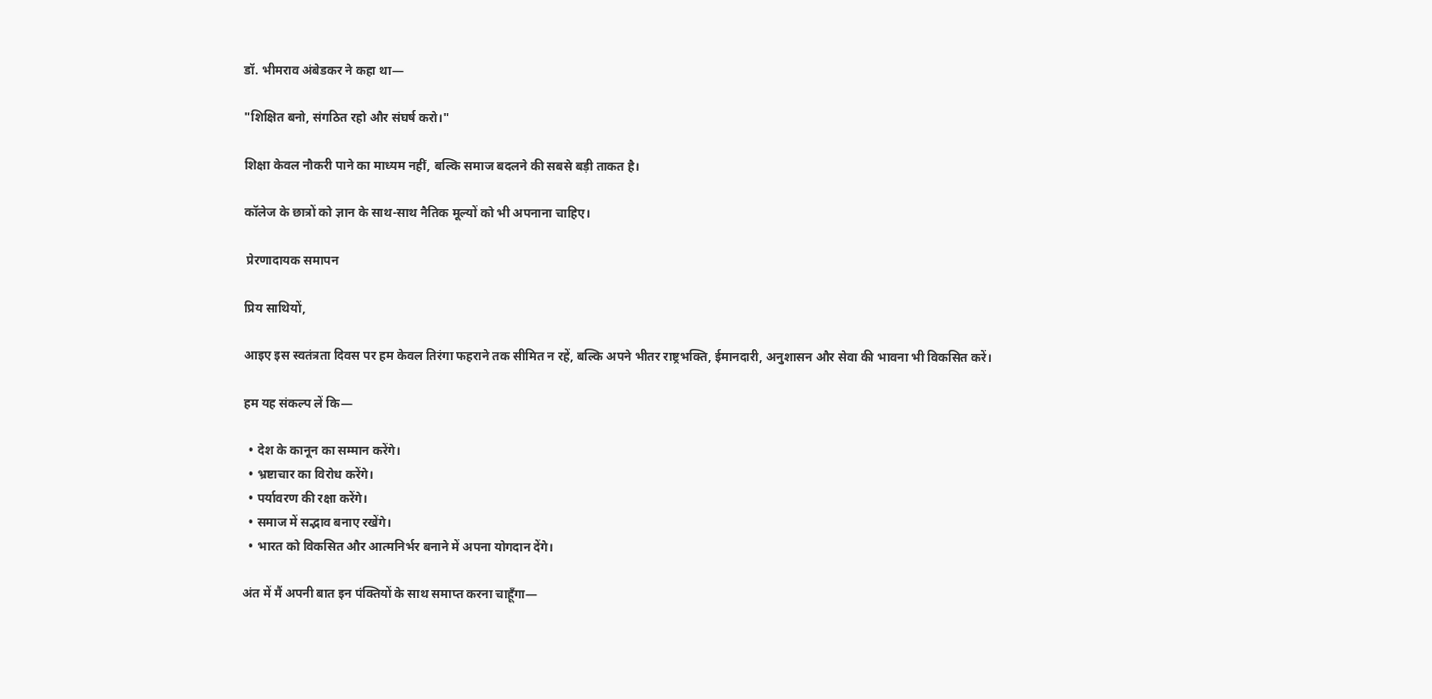डॉ. भीमराव अंबेडकर ने कहा था—

"शिक्षित बनो, संगठित रहो और संघर्ष करो।"

शिक्षा केवल नौकरी पाने का माध्यम नहीं, बल्कि समाज बदलने की सबसे बड़ी ताकत है।

कॉलेज के छात्रों को ज्ञान के साथ-साथ नैतिक मूल्यों को भी अपनाना चाहिए।

 प्रेरणादायक समापन

प्रिय साथियों,

आइए इस स्वतंत्रता दिवस पर हम केवल तिरंगा फहराने तक सीमित न रहें, बल्कि अपने भीतर राष्ट्रभक्ति, ईमानदारी, अनुशासन और सेवा की भावना भी विकसित करें।

हम यह संकल्प लें कि—

  • देश के कानून का सम्मान करेंगे।
  • भ्रष्टाचार का विरोध करेंगे।
  • पर्यावरण की रक्षा करेंगे।
  • समाज में सद्भाव बनाए रखेंगे।
  • भारत को विकसित और आत्मनिर्भर बनाने में अपना योगदान देंगे।

अंत में मैं अपनी बात इन पंक्तियों के साथ समाप्त करना चाहूँगा—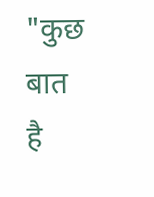"कुछ बात है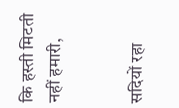कि हस्ती मिटती नहीं हमारी,


सदियों रहा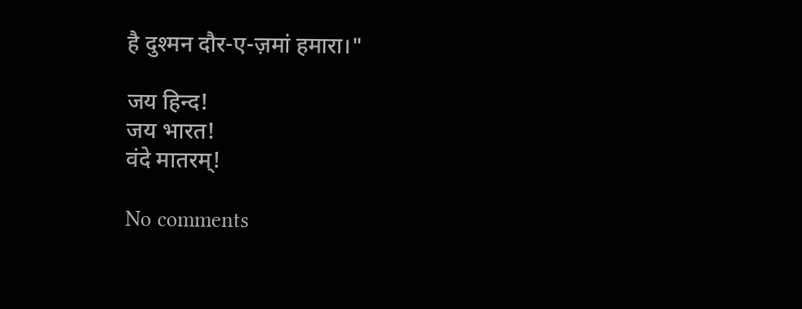है दुश्मन दौर-ए-ज़मां हमारा।"

जय हिन्द!
जय भारत!
वंदे मातरम्!

No comments